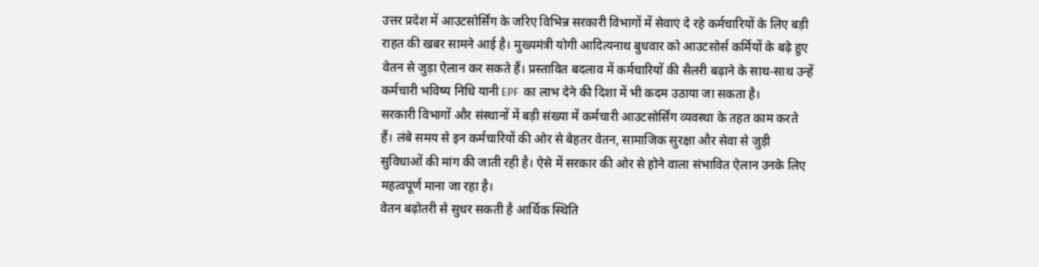उत्तर प्रदेश में आउटसोर्सिंग के जरिए विभिन्न सरकारी विभागों में सेवाएं दे रहे कर्मचारियों के लिए बड़ी राहत की खबर सामने आई है। मुख्यमंत्री योगी आदित्यनाथ बुधवार को आउटसोर्स कर्मियों के बढ़े हुए वेतन से जुड़ा ऐलान कर सकते हैं। प्रस्तावित बदलाव में कर्मचारियों की सैलरी बढ़ाने के साथ-साथ उन्हें कर्मचारी भविष्य निधि यानी EPF का लाभ देने की दिशा में भी कदम उठाया जा सकता है।
सरकारी विभागों और संस्थानों में बड़ी संख्या में कर्मचारी आउटसोर्सिंग व्यवस्था के तहत काम करते हैं। लंबे समय से इन कर्मचारियों की ओर से बेहतर वेतन, सामाजिक सुरक्षा और सेवा से जुड़ी सुविधाओं की मांग की जाती रही है। ऐसे में सरकार की ओर से होने वाला संभावित ऐलान उनके लिए महत्वपूर्ण माना जा रहा है।
वेतन बढ़ोतरी से सुधर सकती है आर्थिक स्थिति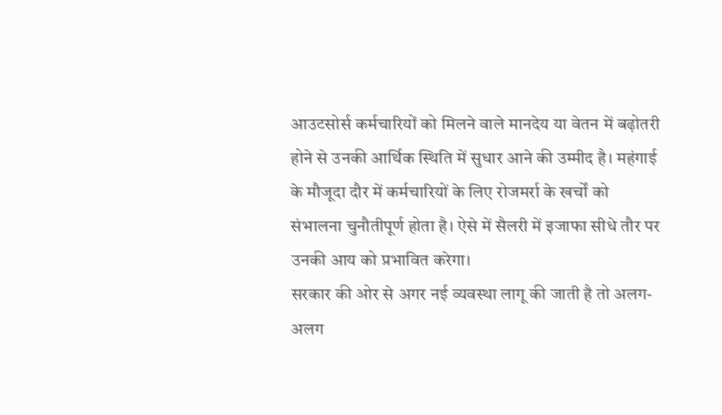आउटसोर्स कर्मचारियों को मिलने वाले मानदेय या वेतन में बढ़ोतरी होने से उनकी आर्थिक स्थिति में सुधार आने की उम्मीद है। महंगाई के मौजूदा दौर में कर्मचारियों के लिए रोजमर्रा के खर्चों को संभालना चुनौतीपूर्ण होता है। ऐसे में सैलरी में इजाफा सीधे तौर पर उनकी आय को प्रभावित करेगा।
सरकार की ओर से अगर नई व्यवस्था लागू की जाती है तो अलग-अलग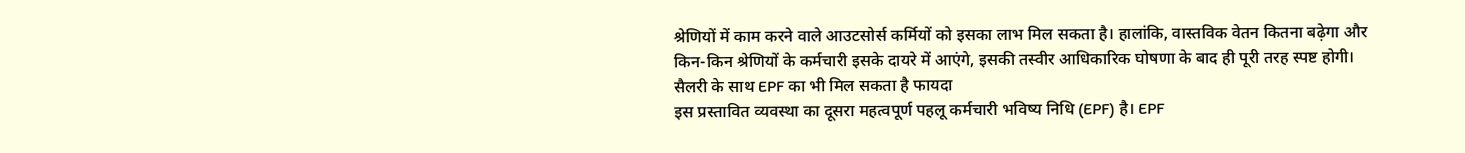श्रेणियों में काम करने वाले आउटसोर्स कर्मियों को इसका लाभ मिल सकता है। हालांकि, वास्तविक वेतन कितना बढ़ेगा और किन-किन श्रेणियों के कर्मचारी इसके दायरे में आएंगे, इसकी तस्वीर आधिकारिक घोषणा के बाद ही पूरी तरह स्पष्ट होगी।
सैलरी के साथ EPF का भी मिल सकता है फायदा
इस प्रस्तावित व्यवस्था का दूसरा महत्वपूर्ण पहलू कर्मचारी भविष्य निधि (EPF) है। EPF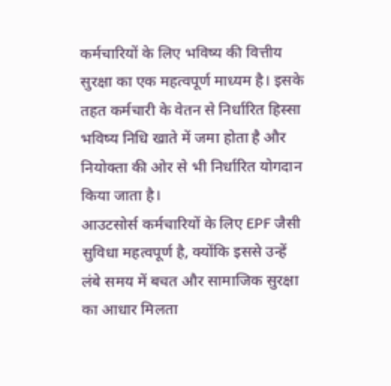कर्मचारियों के लिए भविष्य की वित्तीय सुरक्षा का एक महत्वपूर्ण माध्यम है। इसके तहत कर्मचारी के वेतन से निर्धारित हिस्सा भविष्य निधि खाते में जमा होता है और नियोक्ता की ओर से भी निर्धारित योगदान किया जाता है।
आउटसोर्स कर्मचारियों के लिए EPF जैसी सुविधा महत्वपूर्ण है, क्योंकि इससे उन्हें लंबे समय में बचत और सामाजिक सुरक्षा का आधार मिलता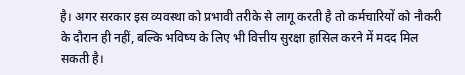है। अगर सरकार इस व्यवस्था को प्रभावी तरीके से लागू करती है तो कर्मचारियों को नौकरी के दौरान ही नहीं, बल्कि भविष्य के लिए भी वित्तीय सुरक्षा हासिल करने में मदद मिल सकती है।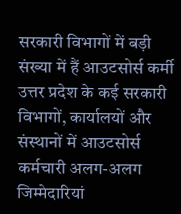सरकारी विभागों में बड़ी संख्या में हैं आउटसोर्स कर्मी
उत्तर प्रदेश के कई सरकारी विभागों, कार्यालयों और संस्थानों में आउटसोर्स कर्मचारी अलग-अलग जिम्मेदारियां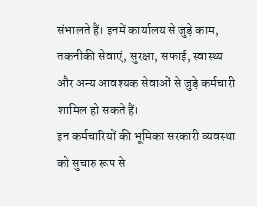संभालते हैं। इनमें कार्यालय से जुड़े काम, तकनीकी सेवाएं, सुरक्षा, सफाई, स्वास्थ्य और अन्य आवश्यक सेवाओं से जुड़े कर्मचारी शामिल हो सकते हैं।
इन कर्मचारियों की भूमिका सरकारी व्यवस्था को सुचारु रूप से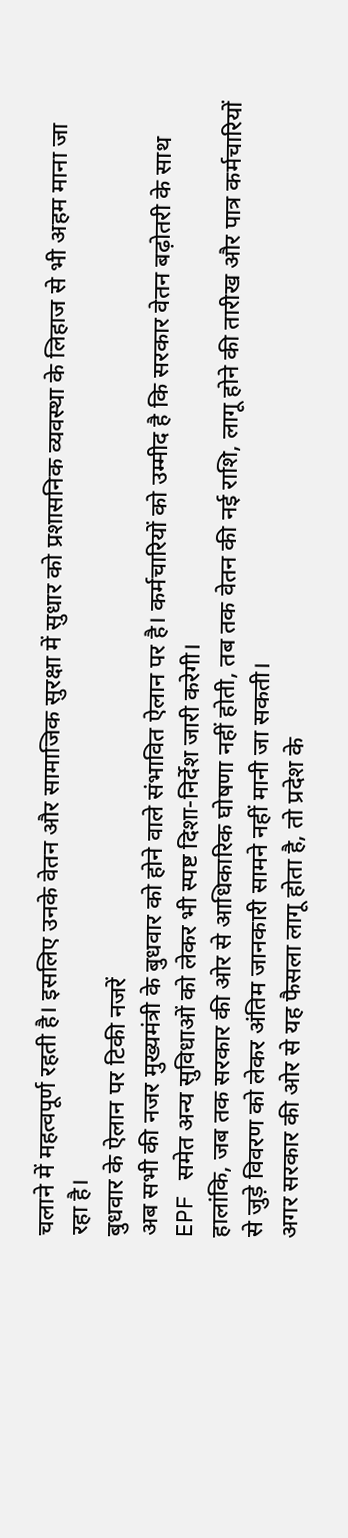चलाने में महत्वपूर्ण रहती है। इसलिए उनके वेतन और सामाजिक सुरक्षा में सुधार को प्रशासनिक व्यवस्था के लिहाज से भी अहम माना जा रहा है।
बुधवार के ऐलान पर टिकी नजरें
अब सभी की नजर मुख्यमंत्री के बुधवार को होने वाले संभावित ऐलान पर है। कर्मचारियों को उम्मीद है कि सरकार वेतन बढ़ोतरी के साथ EPF समेत अन्य सुविधाओं को लेकर भी स्पष्ट दिशा-निर्देश जारी करेगी।
हालांकि, जब तक सरकार की ओर से आधिकारिक घोषणा नहीं होती, तब तक वेतन की नई राशि, लागू होने की तारीख और पात्र कर्मचारियों से जुड़े विवरण को लेकर अंतिम जानकारी सामने नहीं मानी जा सकती।
अगर सरकार की ओर से यह फैसला लागू होता है, तो प्रदेश के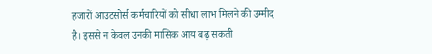हजारों आउटसोर्स कर्मचारियों को सीधा लाभ मिलने की उम्मीद है। इससे न केवल उनकी मासिक आय बढ़ सकती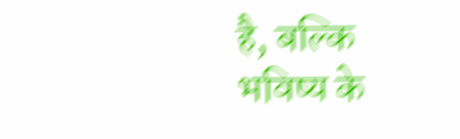है, बल्कि भविष्य के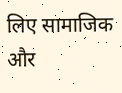लिए सामाजिक और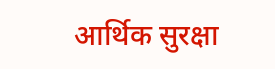आर्थिक सुरक्षा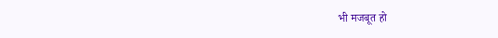भी मजबूत हो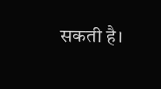सकती है।